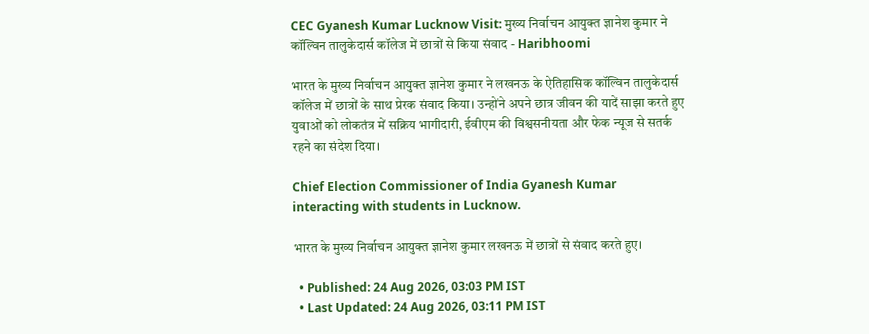CEC Gyanesh Kumar Lucknow Visit: मुख्य निर्वाचन आयुक्त ज्ञानेश कुमार ने कॉल्विन तालुकेदार्स कॉलेज में छात्रों से किया संवाद - Haribhoomi

भारत के मुख्य निर्वाचन आयुक्त ज्ञानेश कुमार ने लखनऊ के ऐतिहासिक कॉल्विन तालुकेदार्स कॉलेज में छात्रों के साथ प्रेरक संवाद किया। उन्होंने अपने छात्र जीवन की यादें साझा करते हुए युवाओं को लोकतंत्र में सक्रिय भागीदारी, ईवीएम की विश्वसनीयता और फेक न्यूज से सतर्क रहने का संदेश दिया।

Chief Election Commissioner of India Gyanesh Kumar interacting with students in Lucknow.

भारत के मुख्य निर्वाचन आयुक्त ज्ञानेश कुमार लखनऊ में छात्रों से संवाद करते हुए।

  • Published: 24 Aug 2026, 03:03 PM IST
  • Last Updated: 24 Aug 2026, 03:11 PM IST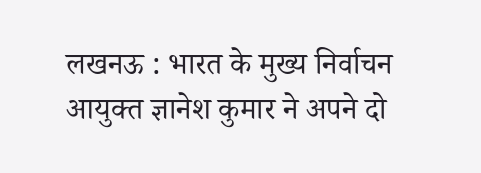लखनऊ : भारत के मुख्य निर्वाचन आयुक्त ज्ञानेश कुमार ने अपने दो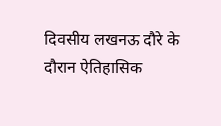दिवसीय लखनऊ दौरे के दौरान ऐतिहासिक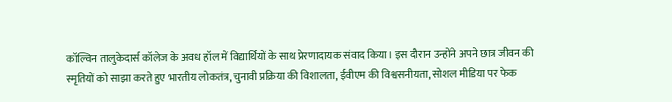कॉल्विन तालुकेदार्स कॉलेज के अवध हॉल में विद्यार्थियों के साथ प्रेरणादायक संवाद किया। इस दौरान उन्होंने अपने छात्र जीवन की स्मृतियों को साझा करते हुए भारतीय लोकतंत्र, चुनावी प्रक्रिया की विशालता, ईवीएम की विश्वसनीयता, सोशल मीडिया पर फेक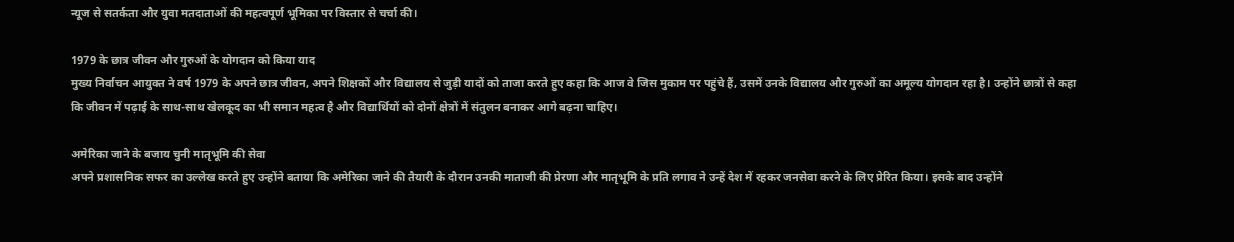न्यूज से सतर्कता और युवा मतदाताओं की महत्वपूर्ण भूमिका पर विस्तार से चर्चा की।

1979 के छात्र जीवन और गुरुओं के योगदान को किया याद
मुख्य निर्वाचन आयुक्त ने वर्ष 1979 के अपने छात्र जीवन, अपने शिक्षकों और विद्यालय से जुड़ी यादों को ताजा करते हुए कहा कि आज वे जिस मुकाम पर पहुंचे हैं, उसमें उनके विद्यालय और गुरुओं का अमूल्य योगदान रहा है। उन्होंने छात्रों से कहा कि जीवन में पढ़ाई के साथ-साथ खेलकूद का भी समान महत्व है और विद्यार्थियों को दोनों क्षेत्रों में संतुलन बनाकर आगे बढ़ना चाहिए।

अमेरिका जाने के बजाय चुनी मातृभूमि की सेवा
अपने प्रशासनिक सफर का उल्लेख करते हुए उन्होंने बताया कि अमेरिका जाने की तैयारी के दौरान उनकी माताजी की प्रेरणा और मातृभूमि के प्रति लगाव ने उन्हें देश में रहकर जनसेवा करने के लिए प्रेरित किया। इसके बाद उन्होंने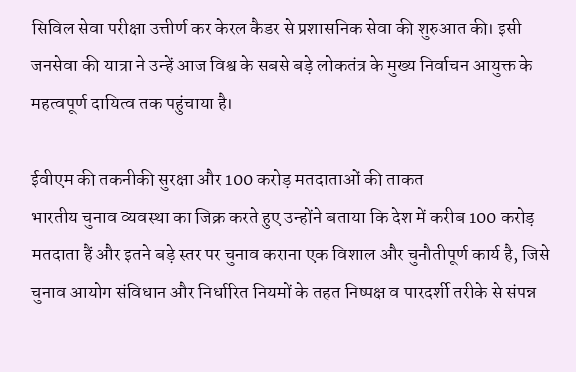सिविल सेवा परीक्षा उत्तीर्ण कर केरल कैडर से प्रशासनिक सेवा की शुरुआत की। इसी जनसेवा की यात्रा ने उन्हें आज विश्व के सबसे बड़े लोकतंत्र के मुख्य निर्वाचन आयुक्त के महत्वपूर्ण दायित्व तक पहुंचाया है।

ईवीएम की तकनीकी सुरक्षा और 100 करोड़ मतदाताओं की ताकत
भारतीय चुनाव व्यवस्था का जिक्र करते हुए उन्होंने बताया कि देश में करीब 100 करोड़ मतदाता हैं और इतने बड़े स्तर पर चुनाव कराना एक विशाल और चुनौतीपूर्ण कार्य है, जिसे चुनाव आयोग संविधान और निर्धारित नियमों के तहत निष्पक्ष व पारदर्शी तरीके से संपन्न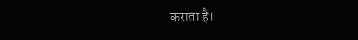कराता है।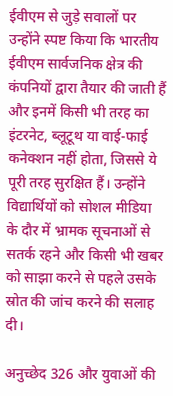ईवीएम से जुड़े सवालों पर उन्होंने स्पष्ट किया कि भारतीय ईवीएम सार्वजनिक क्षेत्र की कंपनियों द्वारा तैयार की जाती हैं और इनमें किसी भी तरह का इंटरनेट, ब्लूटूथ या वाई-फाई कनेक्शन नहीं होता, जिससे ये पूरी तरह सुरक्षित हैं। उन्होंने विद्यार्थियों को सोशल मीडिया के दौर में भ्रामक सूचनाओं से सतर्क रहने और किसी भी खबर को साझा करने से पहले उसके स्रोत की जांच करने की सलाह दी।

अनुच्छेद 326 और युवाओं की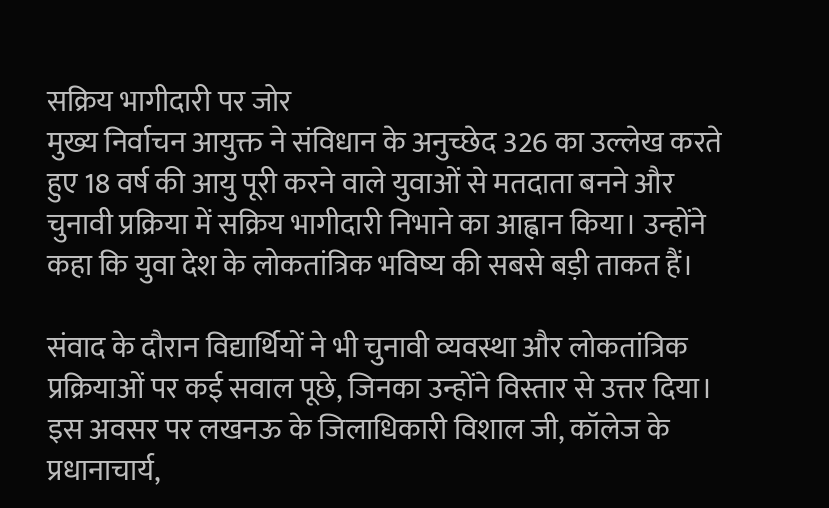सक्रिय भागीदारी पर जोर
मुख्य निर्वाचन आयुक्त ने संविधान के अनुच्छेद 326 का उल्लेख करते हुए 18 वर्ष की आयु पूरी करने वाले युवाओं से मतदाता बनने और चुनावी प्रक्रिया में सक्रिय भागीदारी निभाने का आह्वान किया। उन्होंने कहा कि युवा देश के लोकतांत्रिक भविष्य की सबसे बड़ी ताकत हैं।

संवाद के दौरान विद्यार्थियों ने भी चुनावी व्यवस्था और लोकतांत्रिक प्रक्रियाओं पर कई सवाल पूछे, जिनका उन्होंने विस्तार से उत्तर दिया। इस अवसर पर लखनऊ के जिलाधिकारी विशाल जी, कॉलेज के प्रधानाचार्य,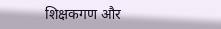शिक्षकगण और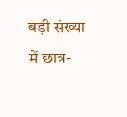बड़ी संख्या में छात्र-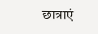छात्राएं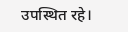उपस्थित रहे।